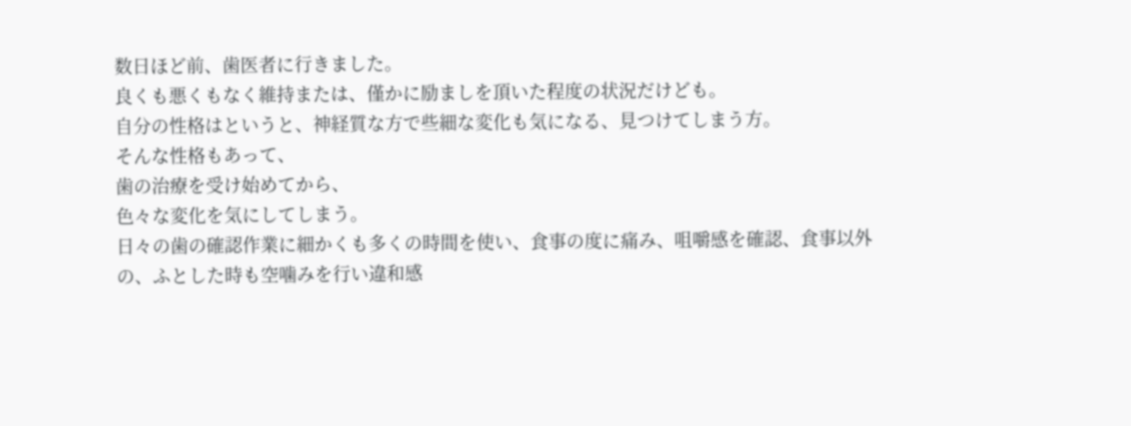数日ほど前、歯医者に行きました。
良くも悪くもなく維持または、僅かに励ましを頂いた程度の状況だけども。
自分の性格はというと、神経質な方で些細な変化も気になる、見つけてしまう方。
そんな性格もあって、
歯の治療を受け始めてから、
色々な変化を気にしてしまう。
日々の歯の確認作業に細かくも多くの時間を使い、食事の度に痛み、咀嚼感を確認、食事以外の、ふとした時も空噛みを行い違和感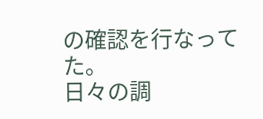の確認を行なってた。
日々の調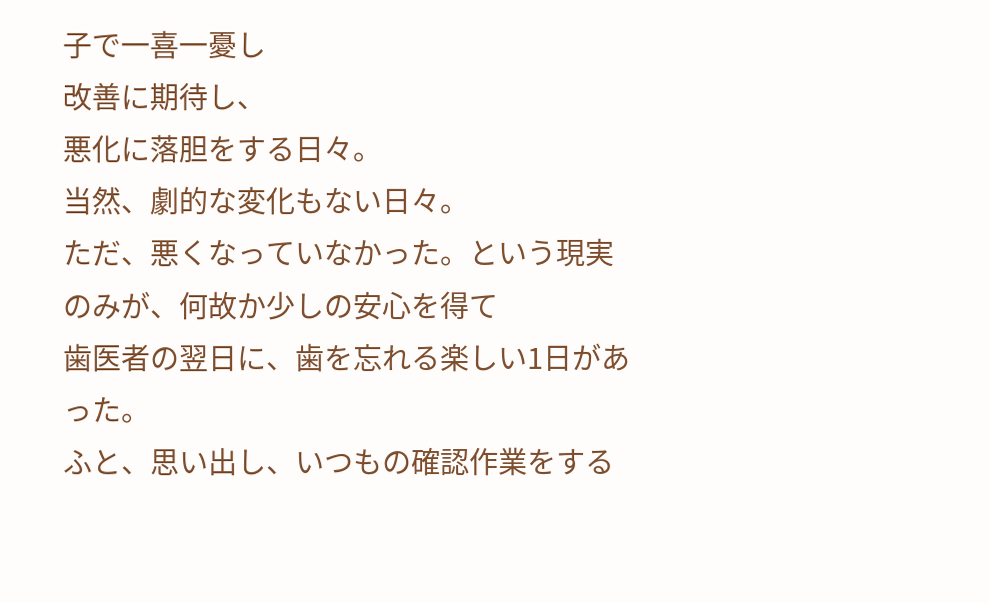子で一喜一憂し
改善に期待し、
悪化に落胆をする日々。
当然、劇的な変化もない日々。
ただ、悪くなっていなかった。という現実のみが、何故か少しの安心を得て
歯医者の翌日に、歯を忘れる楽しい1日があった。
ふと、思い出し、いつもの確認作業をする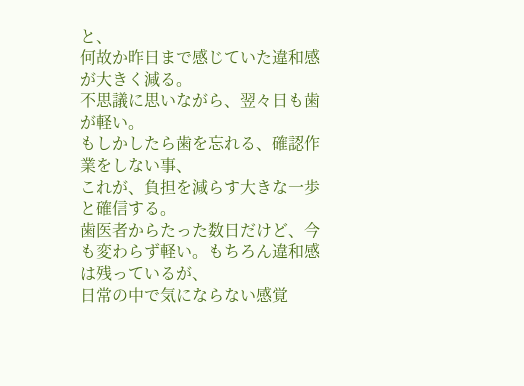と、
何故か昨日まで感じていた違和感が大きく減る。
不思議に思いながら、翌々日も歯が軽い。
もしかしたら歯を忘れる、確認作業をしない事、
これが、負担を減らす大きな一歩と確信する。
歯医者からたった数日だけど、今も変わらず軽い。もちろん違和感は残っているが、
日常の中で気にならない感覚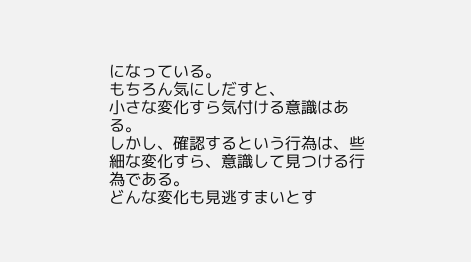になっている。
もちろん気にしだすと、
小さな変化すら気付ける意識はある。
しかし、確認するという行為は、些細な変化すら、意識して見つける行為である。
どんな変化も見逃すまいとす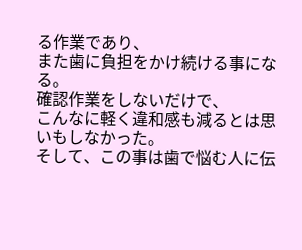る作業であり、
また歯に負担をかけ続ける事になる。
確認作業をしないだけで、
こんなに軽く違和感も減るとは思いもしなかった。
そして、この事は歯で悩む人に伝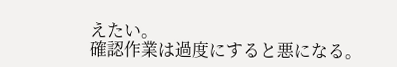えたい。
確認作業は過度にすると悪になる。